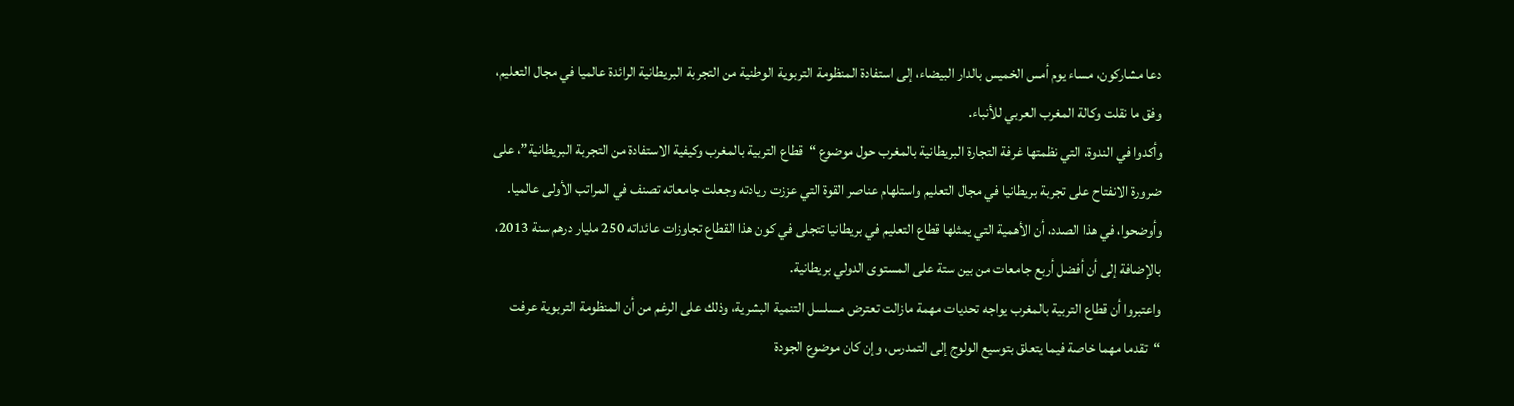دعا مشاركون، مساء يوم أمس الخميس بالدار البيضاء، إلى استفادة المنظومة التربوية الوطنية من التجربة البريطانية الرائدة عالميا في مجال التعليم، وفق ما نقلت وكالة المغرب العربي للأنباء.
وأكدوا في الندوة، التي نظمتها غرفة التجارة البريطانية بالمغرب حول موضوع “قطاع التربية بالمغرب وكيفية الاستفادة من التجربة البريطانية”، على ضرورة الانفتاح على تجربة بريطانيا في مجال التعليم واستلهام عناصر القوة التي عززت ريادته وجعلت جامعاته تصنف في المراتب الأولى عالميا.
وأوضحوا، في هذا الصدد، أن الأهمية التي يمثلها قطاع التعليم في بريطانيا تتجلى في كون هذا القطاع تجاوزات عائداته 250 مليار درهم سنة 2013، بالإضافة إلى أن أفضل أربع جامعات من بين ستة على المستوى الدولي بريطانية.
واعتبروا أن قطاع التربية بالمغرب يواجه تحديات مهمة مازالت تعترض مسلسل التنمية البشرية، وذلك على الرغم من أن المنظومة التربوية عرفت “تقدما مهما خاصة فيما يتعلق بتوسيع الولوج إلى التمدرس، وإن كان موضوع الجودة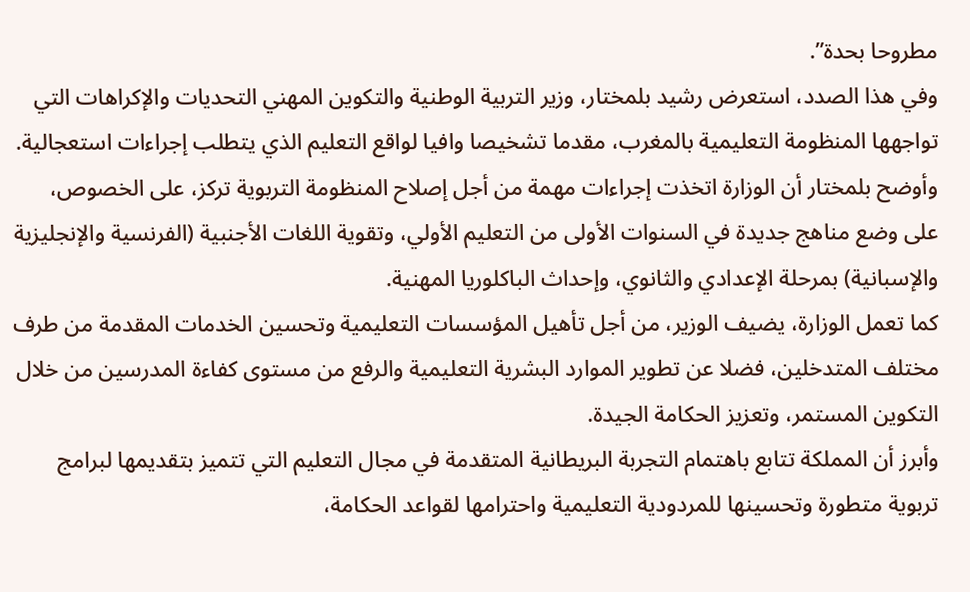مطروحا بحدة”.
وفي هذا الصدد، استعرض رشيد بلمختار، وزير التربية الوطنية والتكوين المهني التحديات والإكراهات التي تواجهها المنظومة التعليمية بالمغرب، مقدما تشخيصا وافيا لواقع التعليم الذي يتطلب إجراءات استعجالية.
وأوضح بلمختار أن الوزارة اتخذت إجراءات مهمة من أجل إصلاح المنظومة التربوية تركز، على الخصوص، على وضع مناهج جديدة في السنوات الأولى من التعليم الأولي، وتقوية اللغات الأجنبية (الفرنسية والإنجليزية والإسبانية) بمرحلة الإعدادي والثانوي، وإحداث الباكلوريا المهنية.
كما تعمل الوزارة، يضيف الوزير، من أجل تأهيل المؤسسات التعليمية وتحسين الخدمات المقدمة من طرف مختلف المتدخلين، فضلا عن تطوير الموارد البشرية التعليمية والرفع من مستوى كفاءة المدرسين من خلال التكوين المستمر، وتعزيز الحكامة الجيدة.
وأبرز أن المملكة تتابع باهتمام التجربة البريطانية المتقدمة في مجال التعليم التي تتميز بتقديمها لبرامج تربوية متطورة وتحسينها للمردودية التعليمية واحترامها لقواعد الحكامة،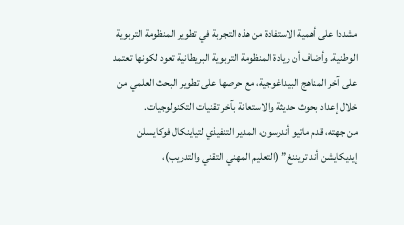مشددا على أهمية الاستفادة من هذه التجربة في تطوير المنظومة التربوية الوطنية. وأضاف أن ريادة المنظومة التربوية البريطانية تعود لكونها تعتمد على آخر المناهج البيداغوجية، مع حرصها على تطوير البحث العلمي من خلال إعداد بحوث حديثة والاستعانة بآخر تقنيات التكنولوجيات.
من جهته، قدم ماتيو أندرسون، المدير التنفيذي لتياينكال فوكايسلن إيديكايشن أند تريننغ” (التعليم المهني التقني والتدريب)،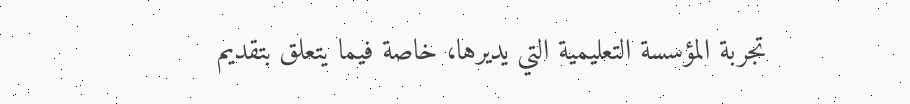تجربة المؤسسة التعليمية التي يديرها، خاصة فيما يتعلق بتقديم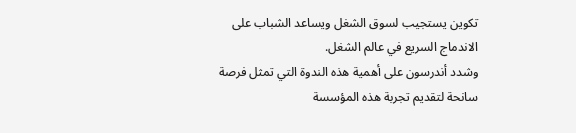تكوين يستجيب لسوق الشغل ويساعد الشباب على الاندماج السريع في عالم الشغل.
وشدد أندرسون على أهمية هذه الندوة التي تمثل فرصة سانحة لتقديم تجربة هذه المؤسسة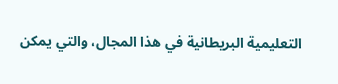التعليمية البريطانية في هذا المجال، والتي يمكن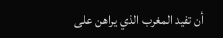أن تفيد المغرب الذي يراهن على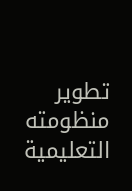تطوير منظومته التعليمية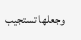وجعلها تستجيب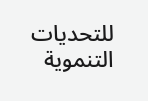للتحديات التنموية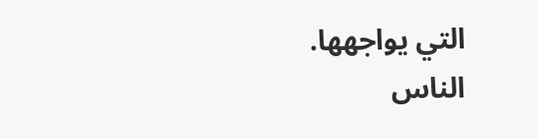التي يواجهها.
الناس